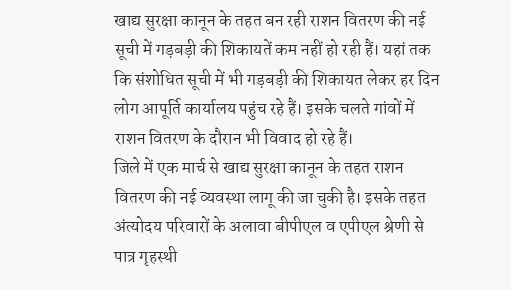खाद्य सुरक्षा कानून के तहत बन रही राशन वितरण की नई सूची में गड़बड़ी की शिकायतें कम नहीं हो रही हैं। यहां तक कि संशोधित सूची में भी गड़बड़ी की शिकायत लेकर हर दिन लोग आपूर्ति कार्यालय पहुंच रहे हैं। इसके चलते गांवों में राशन वितरण के दौरान भी विवाद हो रहे हैं।
जिले में एक मार्च से खाद्य सुरक्षा कानून के तहत राशन वितरण की नई व्यवस्था लागू की जा चुकी है। इसके तहत अंत्योदय परिवारों के अलावा बीपीएल व एपीएल श्रेणी से पात्र गृहस्थी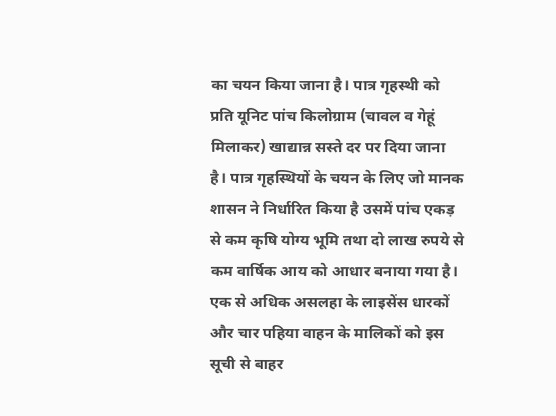का चयन किया जाना है। पात्र गृहस्थी को प्रति यूनिट पांच किलोग्राम (चावल व गेहूं मिलाकर) खाद्यान्न सस्ते दर पर दिया जाना है। पात्र गृहस्थियों के चयन के लिए जो मानक शासन ने निर्धारित किया है उसमें पांच एकड़ से कम कृषि योग्य भूमि तथा दो लाख रुपये से कम वार्षिक आय को आधार बनाया गया है। एक से अधिक असलहा के लाइसेंस धारकों और चार पहिया वाहन के मालिकों को इस सूची से बाहर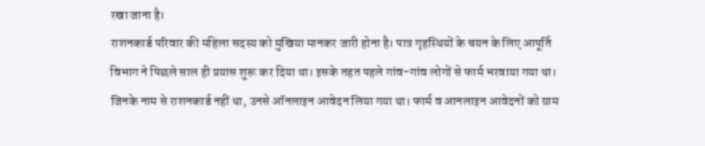रखा जाना है।
राशनकार्ड परिवार की महिला सदस्य को मुखिया मानकर जारी होना है। पात्र गृहस्थियों के चयन के लिए आपूर्ति विभाग ने पिछले साल ही प्रयास शुरू कर दिया था। इसके तहत पहले गांव-गांव लोगों से फार्म भरवाया गया था। जिनके नाम से राशनकार्ड नहीं था, उनसे ऑनलाइन आवेदन लिया गया था। फार्म व आनलाइन आवेदनों को ग्राम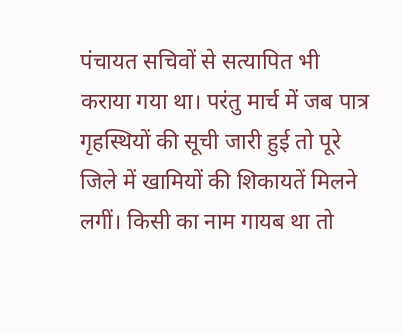पंचायत सचिवों से सत्यापित भी कराया गया था। परंतु मार्च में जब पात्र गृहस्थियों की सूची जारी हुई तो पूरे जिले में खामियों की शिकायतें मिलने लगीं। किसी का नाम गायब था तो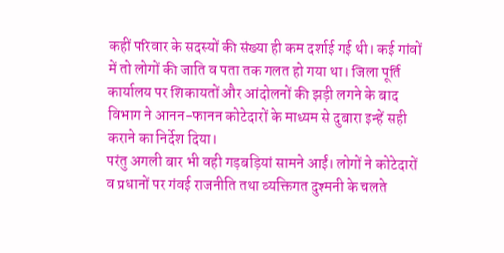कहीं परिवार के सदस्यों की संख्या ही कम दर्शाई गई थी। कई गांवों में तो लोगों की जाति व पता तक गलत हो गया था। जिला पूर्ति कार्यालय पर शिकायतों और आंदोलनों की झड़ी लगने के बाद विभाग ने आनन-फानन कोटेदारों के माध्यम से दुबारा इन्हें सही कराने का निर्देश दिया।
परंतु अगली बार भी वही गड़बड़ियां सामने आईं। लोगों ने कोटेदारों व प्रधानों पर गंवई राजनीति तथा व्यक्तिगत दुश्मनी के चलते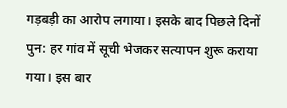गड़बड़ी का आरोप लगाया। इसके बाद पिछले दिनों पुन: हर गांव में सूची भेजकर सत्यापन शुरू कराया गया। इस बार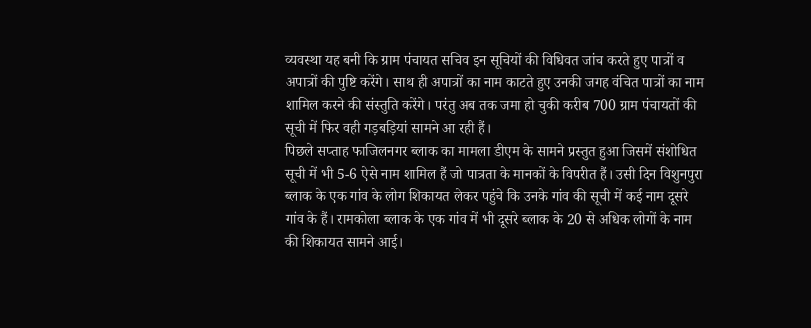व्यवस्था यह बनी कि ग्राम पंचायत सचिव इन सूचियों की विधिवत जांच करते हुए पात्रों व अपात्रों की पुष्टि करेंगे। साथ ही अपात्रों का नाम काटते हुए उनकी जगह वंचित पात्रों का नाम शामिल करने की संस्तुति करेंगे। परंतु अब तक जमा हो चुकी करीब 700 ग्राम पंचायतों की सूची में फिर वही गड़बड़ियां सामने आ रही हैं।
पिछले सप्ताह फाजिलनगर ब्लाक का मामला डीएम के सामने प्रस्तुत हुआ जिसमें संशोधित सूची में भी 5-6 ऐसे नाम शामिल हैं जो पात्रता के मानकों के विपरीत हैं। उसी दिन विशुनपुरा ब्लाक के एक गांव के लोग शिकायत लेकर पहुंचे कि उनके गांव की सूची में कई नाम दूसरे गांव के हैं। रामकोला ब्लाक के एक गांव में भी दूसरे ब्लाक के 20 से अधिक लोगों के नाम की शिकायत सामने आई।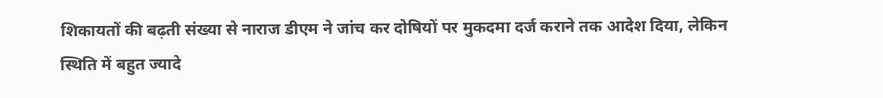शिकायतों की बढ़ती संख्या से नाराज डीएम ने जांच कर दोषियों पर मुकदमा दर्ज कराने तक आदेश दिया, लेकिन स्थिति में बहुत ज्यादे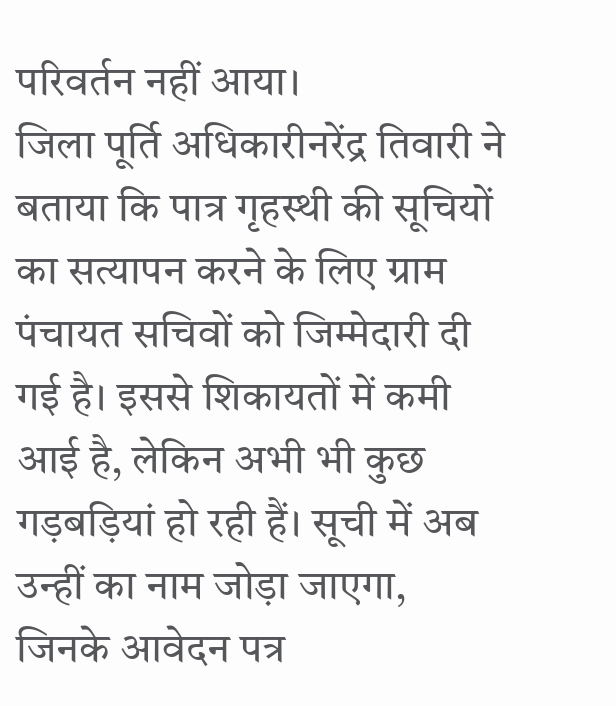परिवर्तन नहीं आया।
जिला पूर्ति अधिकारीनरेंद्र तिवारी ने बताया कि पात्र गृहस्थी की सूचियों का सत्यापन करने के लिए ग्राम पंचायत सचिवों को जिम्मेदारी दी गई है। इससे शिकायतों में कमी आई है, लेकिन अभी भी कुछ गड़बड़ियां हो रही हैं। सूची में अब उन्हीं का नाम जोड़ा जाएगा, जिनके आवेदन पत्र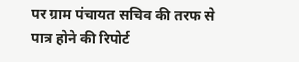पर ग्राम पंचायत सचिव की तरफ से पात्र होने की रिपोर्ट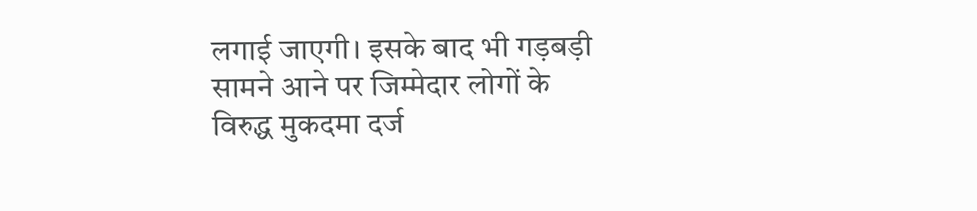लगाई जाएगी। इसके बाद भी गड़बड़ी सामने आने पर जिम्मेदार लोगों के विरुद्ध मुकदमा दर्ज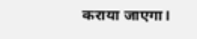कराया जाएगा।